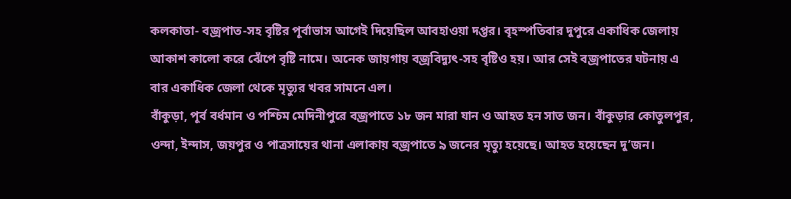কলকাতা- বজ্রপাত-সহ বৃষ্টির পূর্বাভাস আগেই দিয়েছিল আবহাওয়া দপ্তর। বৃহস্পতিবার দুপুরে একাধিক জেলায় আকাশ কালো করে ঝেঁপে বৃষ্টি নামে। অনেক জায়গায় বজ্রবিদ্যুৎ-সহ বৃষ্টিও হয়। আর সেই বজ্রপাতের ঘটনায় এ বার একাধিক জেলা থেকে মৃত্যুর খবর সামনে এল।
বাঁকুড়া, পূর্ব বর্ধমান ও পশ্চিম মেদিনীপুরে বজ্রপাতে ১৮ জন মারা যান ও আহত হন সাত জন। বাঁকুড়ার কোতুলপুর, ওন্দা, ইন্দাস, জয়পুর ও পাত্রসায়ের থানা এলাকায় বজ্রপাতে ৯ জনের মৃত্যু হয়েছে। আহত হয়েছেন দু’জন।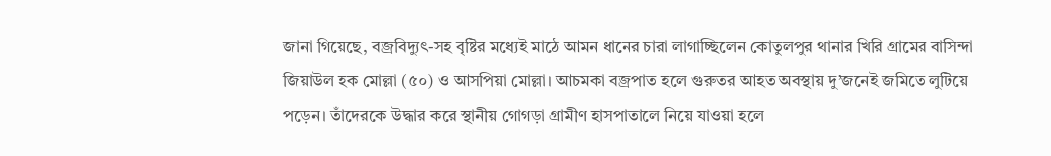জানা গিয়েছে, বজ্রবিদ্যুৎ-সহ বৃষ্টির মধ্যেই মাঠে আমন ধানের চারা লাগাচ্ছিলেন কোতুলপুর থানার খিরি গ্রামের বাসিন্দা জিয়াউল হক মোল্লা (৫০) ও আসপিয়া মোল্লা। আচমকা বজ্রপাত হলে গুরুতর আহত অবস্থায় দু’জনেই জমিতে লুটিয়ে পড়েন। তাঁদেরকে উদ্ধার করে স্থানীয় গোগড়া গ্রামীণ হাসপাতালে নিয়ে যাওয়া হলে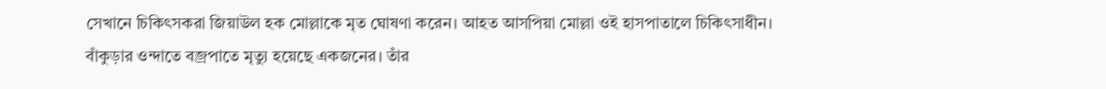সেখানে চিকিৎসকরা জিয়াউল হক মোল্লাকে মৃত ঘোষণা করেন। আহত আসপিয়া মোল্লা ওই হাসপাতালে চিকিৎসাধীন।
বাঁকুড়ার ওন্দাতে বজ্রপাতে মৃত্যু হয়েছে একজনের। তাঁর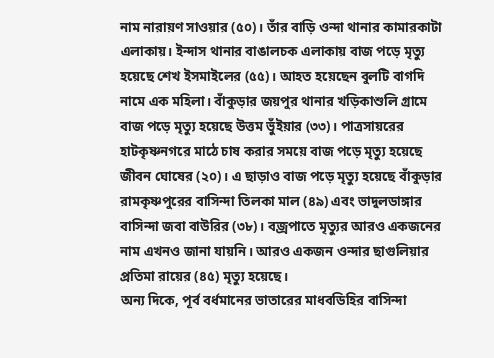নাম নারায়ণ সাওয়ার (৫০)। তাঁর বাড়ি ওন্দা থানার কামারকাটা এলাকায়। ইন্দাস থানার বাঙালচক এলাকায় বাজ পড়ে মৃত্যু হয়েছে শেখ ইসমাইলের (৫৫)। আহত হয়েছেন বুলটি বাগদি নামে এক মহিলা। বাঁকুড়ার জয়পুর থানার খড়িকাশুলি গ্রামে বাজ পড়ে মৃত্যু হয়েছে উত্তম ভুঁইয়ার (৩৩)। পাত্রসায়রের হাটকৃষ্ণনগরে মাঠে চাষ করার সময়ে বাজ পড়ে মৃত্যু হয়েছে জীবন ঘোষের (২০)। এ ছাড়াও বাজ পড়ে মৃত্যু হয়েছে বাঁকুড়ার রামকৃষ্ণপুরের বাসিন্দা তিলকা মাল (৪৯) এবং ভাদুলডাঙ্গার বাসিন্দা জবা বাউরির (৩৮)। বজ্রপাতে মৃত্যুর আরও একজনের নাম এখনও জানা যায়নি। আরও একজন ওন্দার ছাগুলিয়ার প্রতিমা রায়ের (৪৫) মৃত্যু হয়েছে।
অন্য দিকে, পূর্ব বর্ধমানের ভাতারের মাধবডিহির বাসিন্দা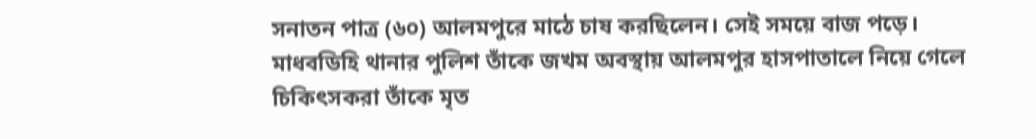সনাতন পাত্র (৬০) আলমপুরে মাঠে চাষ করছিলেন। সেই সময়ে বাজ পড়ে। মাধবডিহি থানার পুলিশ তাঁকে জখম অবস্থায় আলমপুর হাসপাতালে নিয়ে গেলে চিকিৎসকরা তাঁকে মৃত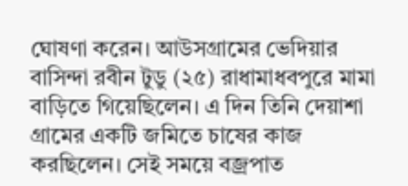ঘোষণা করেন। আউসগ্রামের ভেদিয়ার বাসিন্দা রবীন টুডু (২৫) রাধামাধবপুরে মামা বাড়িতে গিয়েছিলেন। এ দিন তিনি দেয়াশা গ্রামের একটি জমিতে চাষের কাজ করছিলেন। সেই সময়ে বজ্রপাত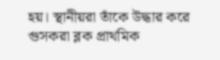হয়। স্থানীয়রা তাঁকে উদ্ধার করে গুসকরা ব্লক প্রাথমিক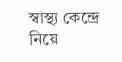স্বাস্থ্য কেন্দ্রে নিয়ে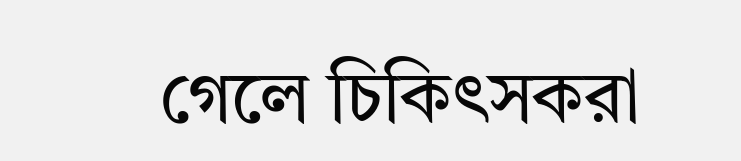গেলে চিকিৎসকরা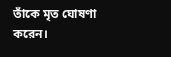তাঁকে মৃত ঘোষণা করেন।